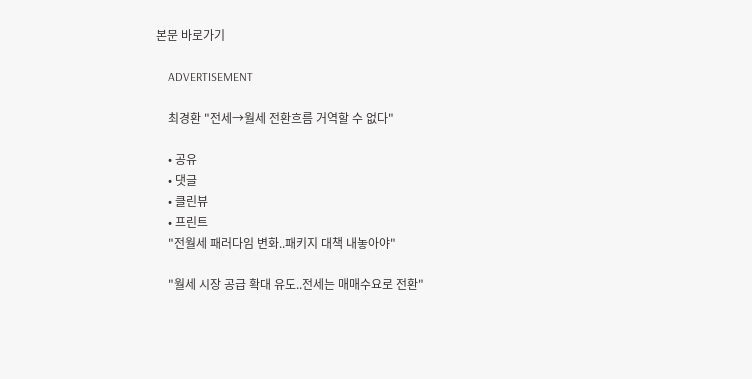본문 바로가기

    ADVERTISEMENT

    최경환 "전세→월세 전환흐름 거역할 수 없다"

    • 공유
    • 댓글
    • 클린뷰
    • 프린트
    "전월세 패러다임 변화..패키지 대책 내놓아야"

    "월세 시장 공급 확대 유도..전세는 매매수요로 전환"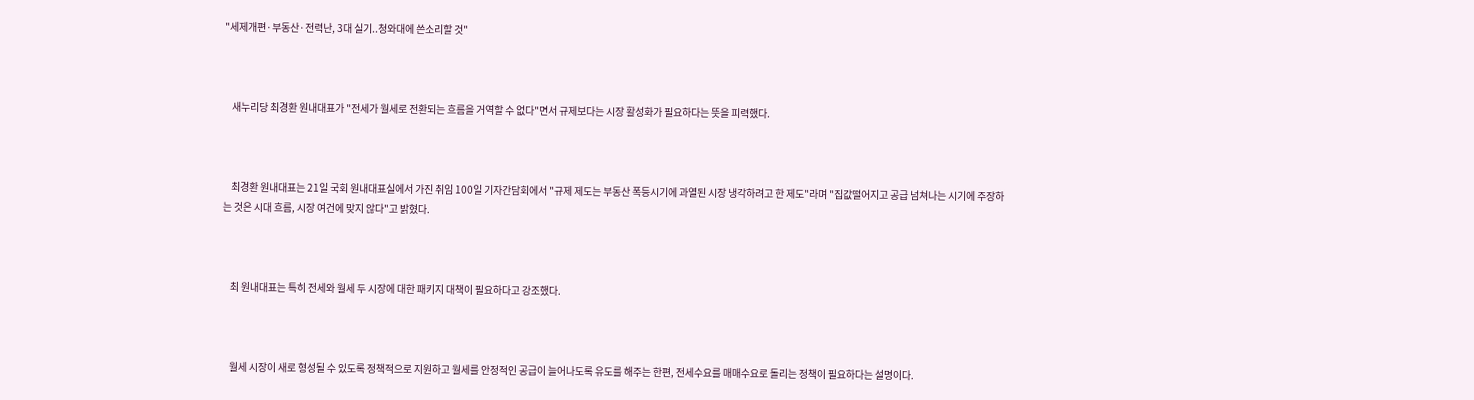"세제개편·부동산·전력난, 3대 실기..청와대에 쓴소리할 것"



    새누리당 최경환 원내대표가 "전세가 월세로 전환되는 흐름을 거역할 수 없다"면서 규제보다는 시장 활성화가 필요하다는 뜻을 피력했다.



    최경환 원내대표는 21일 국회 원내대표실에서 가진 취임 100일 기자간담회에서 "규제 제도는 부동산 폭등시기에 과열된 시장 냉각하려고 한 제도"라며 "집값떨어지고 공급 넘쳐나는 시기에 주장하는 것은 시대 흐름, 시장 여건에 맞지 않다"고 밝혔다.



    최 원내대표는 특히 전세와 월세 두 시장에 대한 패키지 대책이 필요하다고 강조했다.



    월세 시장이 새로 형성될 수 있도록 정책적으로 지원하고 월세를 안정적인 공급이 늘어나도록 유도를 해주는 한편, 전세수요를 매매수요로 돌리는 정책이 필요하다는 설명이다.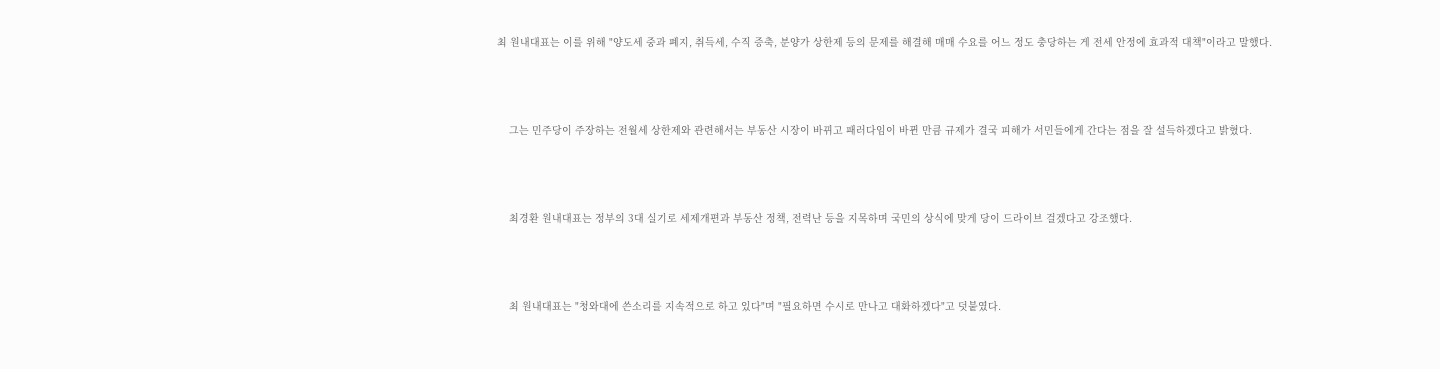최 원내대표는 이를 위해 "양도세 중과 폐지, 취득세, 수직 증축, 분양가 상한제 등의 문제를 해결해 매매 수요를 어느 정도 충당하는 게 전세 안정에 효과적 대책"이라고 말했다.



    그는 민주당이 주장하는 전월세 상한제와 관련해서는 부동산 시장이 바뀌고 패러다임이 바뀐 만큼 규제가 결국 피해가 서민들에게 간다는 점을 잘 설득하겠다고 밝혔다.



    최경환 원내대표는 정부의 3대 실기로 세제개편과 부동산 정책, 전력난 등을 지목하며 국민의 상식에 맞게 당이 드라이브 걸겠다고 강조했다.



    최 원내대표는 "청와대에 쓴소리를 지속적으로 하고 있다"며 "필요하면 수시로 만나고 대화하겠다"고 덧붙였다.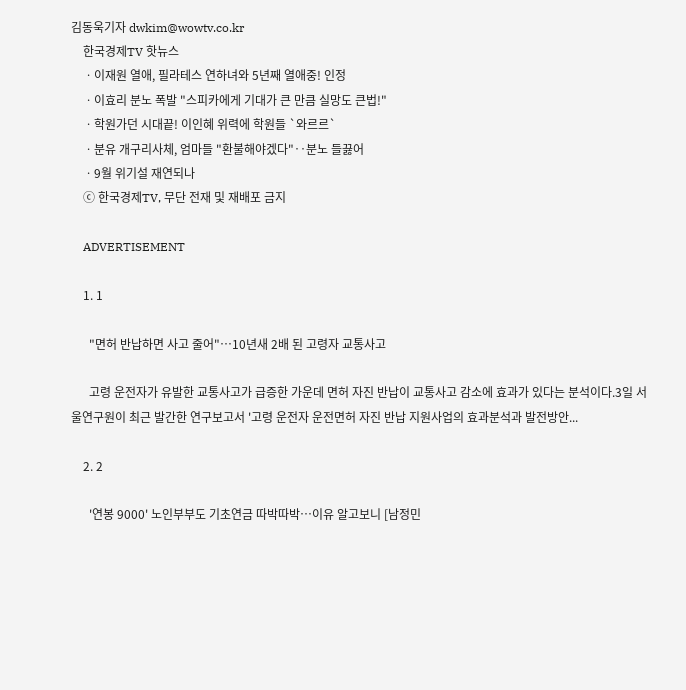김동욱기자 dwkim@wowtv.co.kr
    한국경제TV 핫뉴스
    ㆍ이재원 열애, 필라테스 연하녀와 5년째 열애중! 인정
    ㆍ이효리 분노 폭발 "스피카에게 기대가 큰 만큼 실망도 큰법!"
    ㆍ학원가던 시대끝! 이인혜 위력에 학원들 `와르르`
    ㆍ분유 개구리사체, 엄마들 "환불해야겠다"‥분노 들끓어
    ㆍ9월 위기설 재연되나
    ⓒ 한국경제TV, 무단 전재 및 재배포 금지

    ADVERTISEMENT

    1. 1

      "면허 반납하면 사고 줄어"…10년새 2배 된 고령자 교통사고

      고령 운전자가 유발한 교통사고가 급증한 가운데 면허 자진 반납이 교통사고 감소에 효과가 있다는 분석이다.3일 서울연구원이 최근 발간한 연구보고서 '고령 운전자 운전면허 자진 반납 지원사업의 효과분석과 발전방안...

    2. 2

      '연봉 9000' 노인부부도 기초연금 따박따박…이유 알고보니 [남정민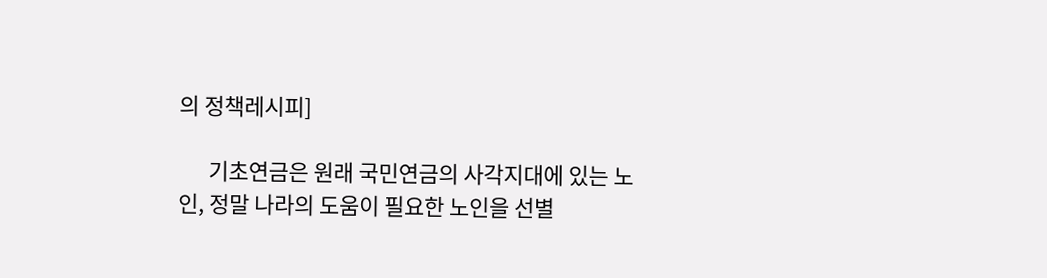의 정책레시피]

      기초연금은 원래 국민연금의 사각지대에 있는 노인, 정말 나라의 도움이 필요한 노인을 선별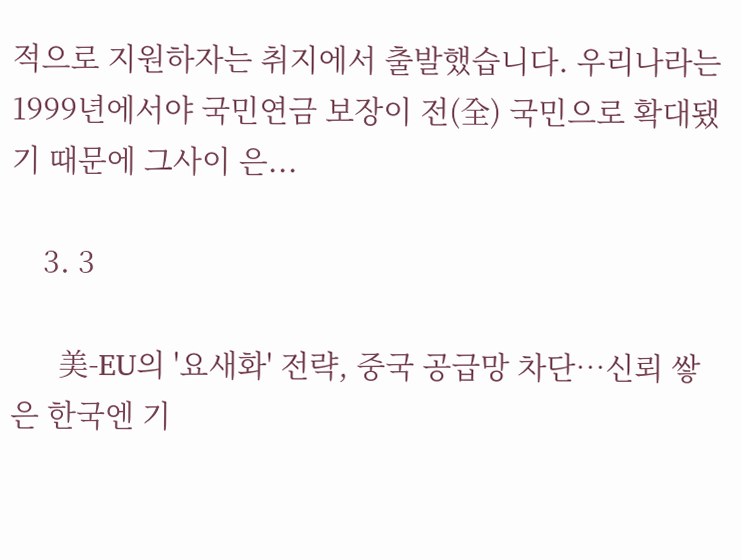적으로 지원하자는 취지에서 출발했습니다. 우리나라는 1999년에서야 국민연금 보장이 전(全) 국민으로 확대됐기 때문에 그사이 은...

    3. 3

      美-EU의 '요새화' 전략, 중국 공급망 차단…신뢰 쌓은 한국엔 기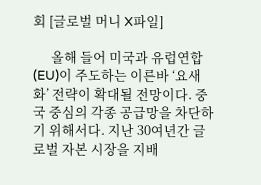회 [글로벌 머니 X파일]

      올해 들어 미국과 유럽연합(EU)이 주도하는 이른바 ‘요새화’ 전략이 확대될 전망이다. 중국 중심의 각종 공급망을 차단하기 위해서다. 지난 30여년간 글로벌 자본 시장을 지배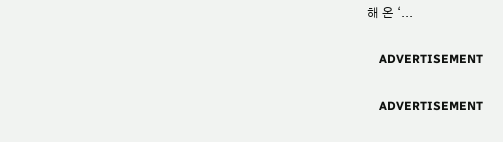해 온 ‘...

    ADVERTISEMENT

    ADVERTISEMENT